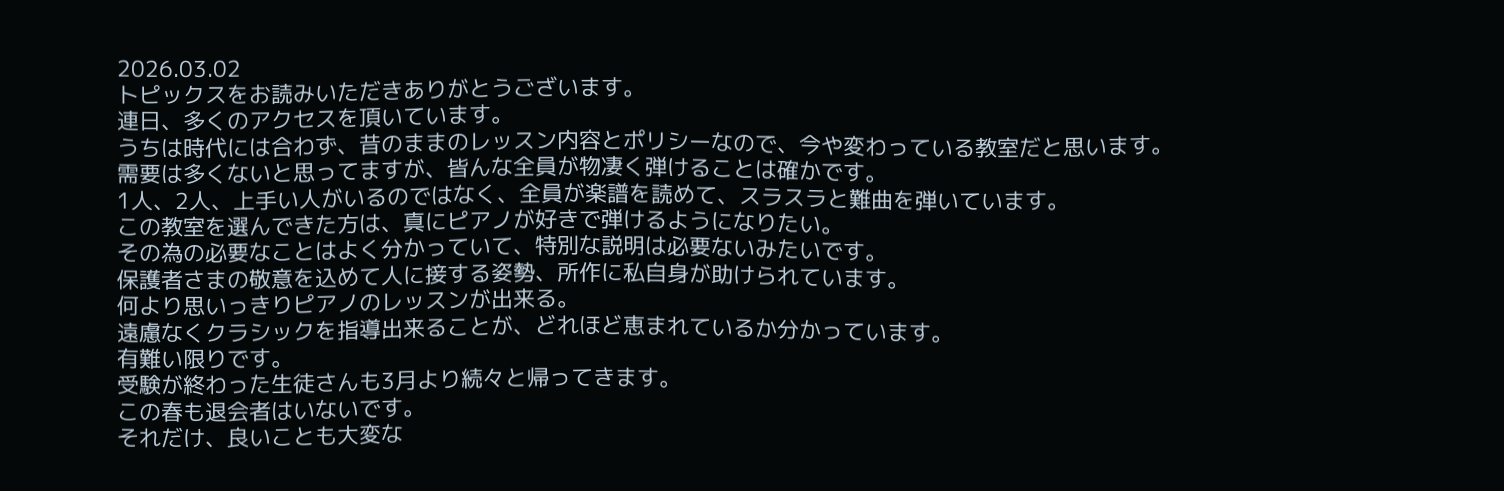2026.03.02
トピックスをお読みいただきありがとうございます。
連日、多くのアクセスを頂いています。
うちは時代には合わず、昔のままのレッスン内容とポリシーなので、今や変わっている教室だと思います。
需要は多くないと思ってますが、皆んな全員が物凄く弾けることは確かです。
1人、2人、上手い人がいるのではなく、全員が楽譜を読めて、スラスラと難曲を弾いています。
この教室を選んできた方は、真にピアノが好きで弾けるようになりたい。
その為の必要なことはよく分かっていて、特別な説明は必要ないみたいです。
保護者さまの敬意を込めて人に接する姿勢、所作に私自身が助けられています。
何より思いっきりピアノのレッスンが出来る。
遠慮なくクラシックを指導出来ることが、どれほど恵まれているか分かっています。
有難い限りです。
受験が終わった生徒さんも3月より続々と帰ってきます。
この春も退会者はいないです。
それだけ、良いことも大変な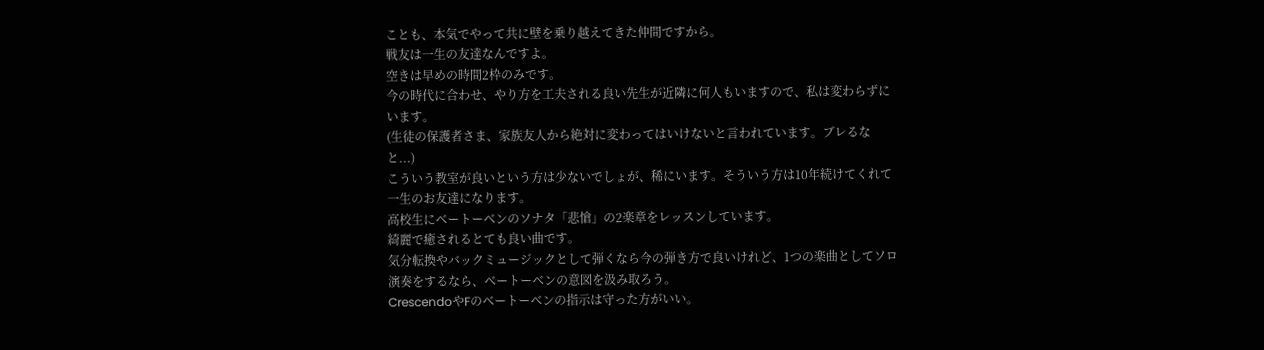ことも、本気でやって共に壁を乗り越えてきた仲間ですから。
戦友は一生の友達なんですよ。
空きは早めの時間2枠のみです。
今の時代に合わせ、やり方を工夫される良い先生が近隣に何人もいますので、私は変わらずにいます。
(生徒の保護者さま、家族友人から絶対に変わってはいけないと言われています。ブレるなと...)
こういう教室が良いという方は少ないでしょが、稀にいます。そういう方は10年続けてくれて一生のお友達になります。
高校生にベートーベンのソナタ「悲愴」の2楽章をレッスンしています。
綺麗で癒されるとても良い曲です。
気分転換やバックミュージックとして弾くなら今の弾き方で良いけれど、1つの楽曲としてソロ演奏をするなら、ベートーベンの意図を汲み取ろう。
CrescendoやFのベートーベンの指示は守った方がいい。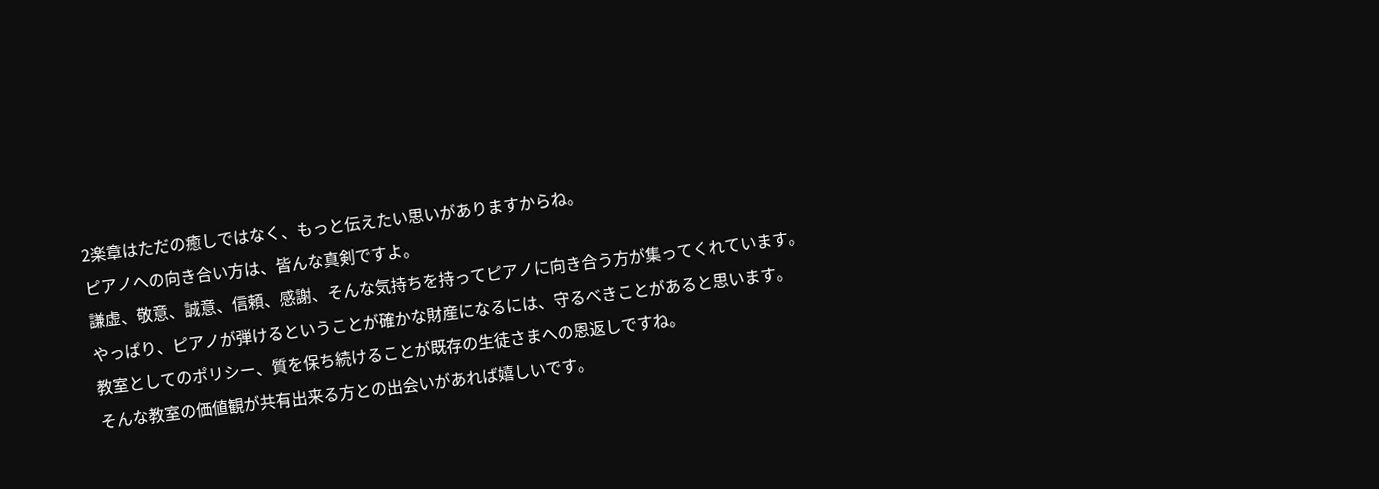2楽章はただの癒しではなく、もっと伝えたい思いがありますからね。
ピアノへの向き合い方は、皆んな真剣ですよ。
謙虚、敬意、誠意、信頼、感謝、そんな気持ちを持ってピアノに向き合う方が集ってくれています。
やっぱり、ピアノが弾けるということが確かな財産になるには、守るべきことがあると思います。
教室としてのポリシー、質を保ち続けることが既存の生徒さまへの恩返しですね。
そんな教室の価値観が共有出来る方との出会いがあれば嬉しいです。